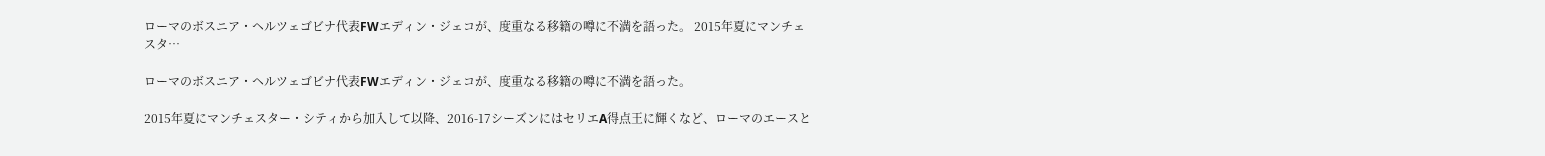ローマのボスニア・ヘルツェゴビナ代表FWエディン・ジェコが、度重なる移籍の噂に不満を語った。 2015年夏にマンチェスタ…

ローマのボスニア・ヘルツェゴビナ代表FWエディン・ジェコが、度重なる移籍の噂に不満を語った。

2015年夏にマンチェスター・シティから加入して以降、2016-17シーズンにはセリエA得点王に輝くなど、ローマのエースと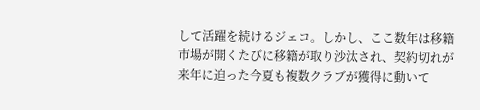して活躍を続けるジェコ。しかし、ここ数年は移籍市場が開くたびに移籍が取り沙汰され、契約切れが来年に迫った今夏も複数クラブが獲得に動いて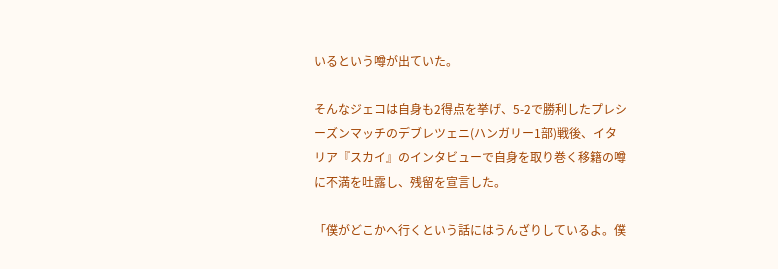いるという噂が出ていた。

そんなジェコは自身も2得点を挙げ、5-2で勝利したプレシーズンマッチのデブレツェニ(ハンガリー1部)戦後、イタリア『スカイ』のインタビューで自身を取り巻く移籍の噂に不満を吐露し、残留を宣言した。

「僕がどこかへ行くという話にはうんざりしているよ。僕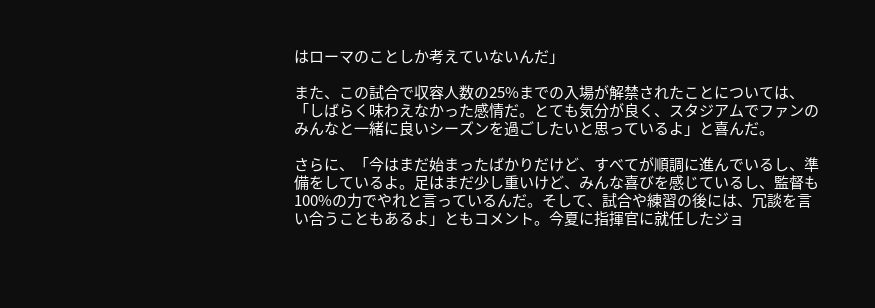はローマのことしか考えていないんだ」

また、この試合で収容人数の25%までの入場が解禁されたことについては、「しばらく味わえなかった感情だ。とても気分が良く、スタジアムでファンのみんなと一緒に良いシーズンを過ごしたいと思っているよ」と喜んだ。

さらに、「今はまだ始まったばかりだけど、すべてが順調に進んでいるし、準備をしているよ。足はまだ少し重いけど、みんな喜びを感じているし、監督も100%の力でやれと言っているんだ。そして、試合や練習の後には、冗談を言い合うこともあるよ」ともコメント。今夏に指揮官に就任したジョ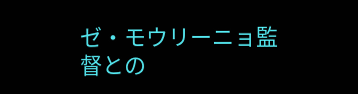ゼ・モウリーニョ監督との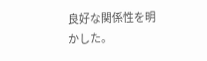良好な関係性を明かした。